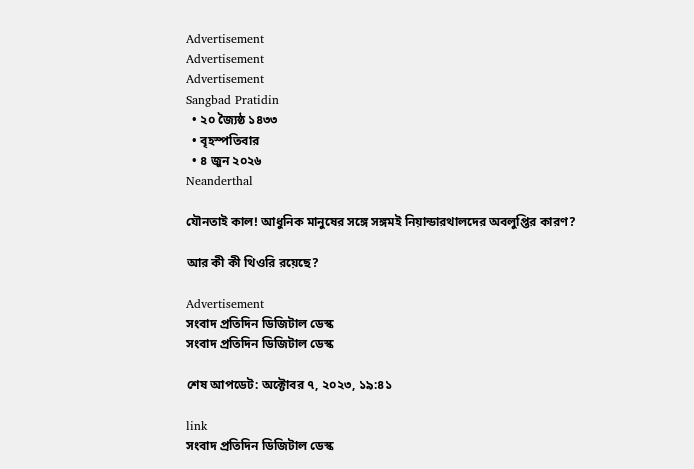Advertisement
Advertisement
Advertisement
Sangbad Pratidin
  • ২০ জ্যৈষ্ঠ ১৪৩৩
  • বৃহস্পতিবার
  • ৪ জুন ২০২৬
Neanderthal

যৌনতাই কাল! আধুনিক মানুষের সঙ্গে সঙ্গমই নিয়ান্ডারথালদের অবলুপ্তির কারণ?

আর কী কী থিওরি রয়েছে?

Advertisement
সংবাদ প্রতিদিন ডিজিটাল ডেস্ক
সংবাদ প্রতিদিন ডিজিটাল ডেস্ক

শেষ আপডেট: অক্টোবর ৭, ২০২৩, ১৯:৪১

link
সংবাদ প্রতিদিন ডিজিটাল ডেস্ক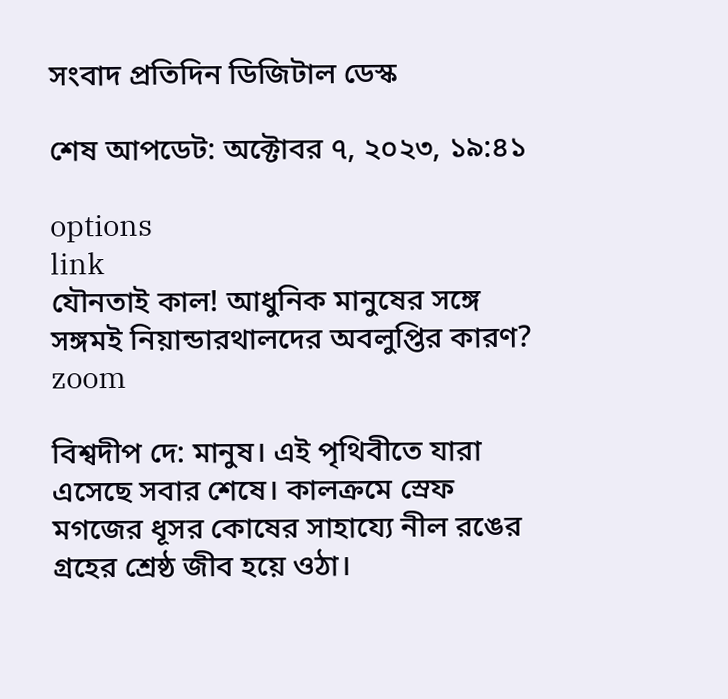সংবাদ প্রতিদিন ডিজিটাল ডেস্ক

শেষ আপডেট: অক্টোবর ৭, ২০২৩, ১৯:৪১

options
link
যৌনতাই কাল! আধুনিক মানুষের সঙ্গে সঙ্গমই নিয়ান্ডারথালদের অবলুপ্তির কারণ? zoom

বিশ্বদীপ দে: মানুষ। এই পৃথিবীতে যারা এসেছে সবার শেষে। কালক্রমে স্রেফ মগজের ধূসর কোষের সাহায্যে নীল রঙের গ্রহের শ্রেষ্ঠ জীব হয়ে ওঠা।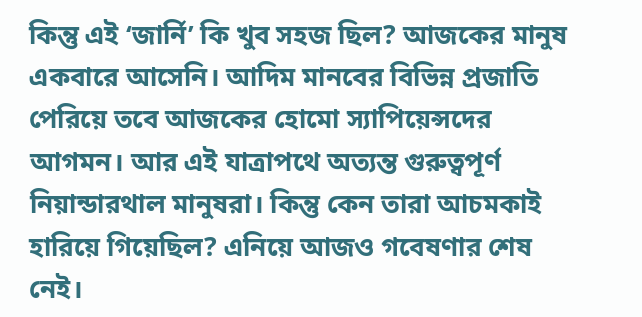কিন্তু এই ‘জার্নি’ কি খুব সহজ ছিল? আজকের মানুষ একবারে আসেনি। আদিম মানবের বিভিন্ন প্রজাতি পেরিয়ে তবে আজকের হোমো স্যাপিয়েন্সদের আগমন। আর এই যাত্রাপথে অত্যন্ত গুরুত্বপূর্ণ নিয়ান্ডারথাল মানুষরা। কিন্তু কেন তারা আচমকাই হারিয়ে গিয়েছিল? এনিয়ে আজও গবেষণার শেষ নেই।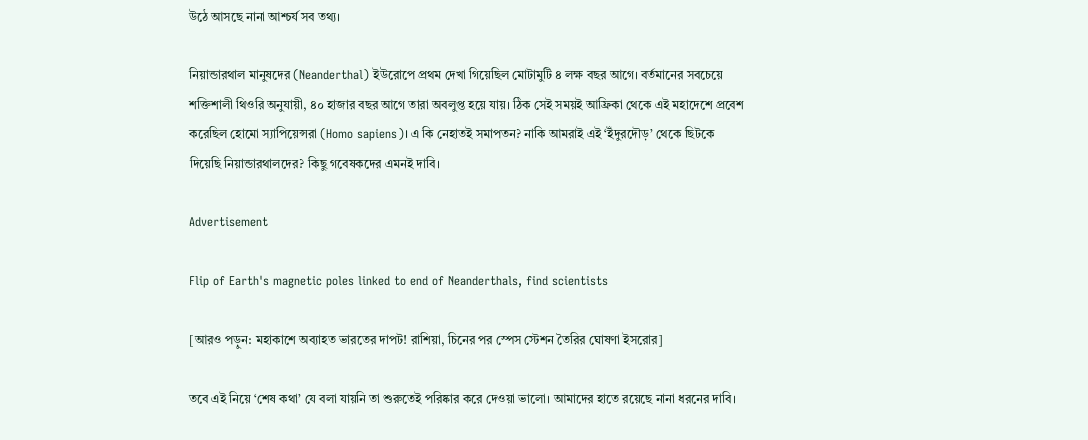উঠে আসছে নানা আশ্চর্য সব তথ্য।

নিয়ান্ডারথাল মানুষদের (Neanderthal) ইউরোপে প্রথম দেখা গিয়েছিল মোটামুটি ৪ লক্ষ বছর আগে। বর্তমানের সবচেয়ে শক্তিশালী থিওরি অনুযায়ী, ৪০ হাজার বছর আগে তারা অবলুপ্ত হয়ে যায়। ঠিক সেই সময়ই আফ্রিকা থেকে এই মহাদেশে প্রবেশ করেছিল হোমো স্যাপিয়েন্সরা (Homo sapiens)। এ কি নেহাতই সমাপতন? নাকি আমরাই এই ‘ইঁদুরদৌড়’ থেকে ছিটকে দিয়েছি নিয়ান্ডারথালদের? কিছু গবেষকদের এমনই দাবি।

Advertisement

Flip of Earth's magnetic poles linked to end of Neanderthals, find scientists

[আরও পড়ুন: মহাকাশে অব্যাহত ভারতের দাপট! রাশিয়া, চিনের পর স্পেস স্টেশন তৈরির ঘোষণা ইসরোর]

তবে এই নিয়ে ‘শেষ কথা’ যে বলা যায়নি তা শুরুতেই পরিষ্কার করে দেওয়া ভালো। আমাদের হাতে রয়েছে নানা ধরনের দাবি।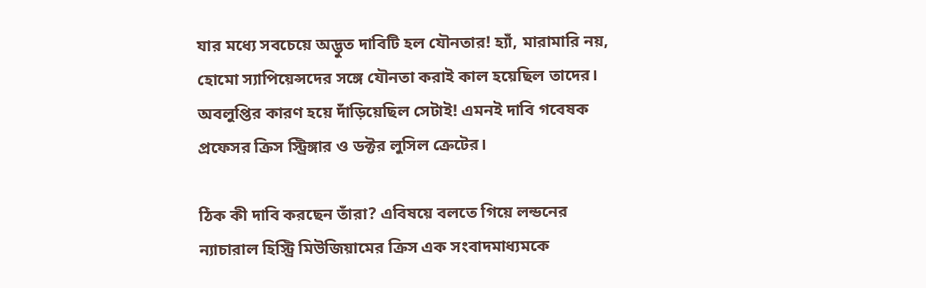যার মধ্যে সবচেয়ে অদ্ভুত দাবিটি হল যৌনতার! হ্যাঁ, মারামারি নয়, হোমো স্যাপিয়েন্সদের সঙ্গে যৌনতা করাই কাল হয়েছিল তাদের। অবলুপ্তির কারণ হয়ে দাঁড়িয়েছিল সেটাই! এমনই দাবি গবেষক প্রফেসর ক্রিস স্ট্রিঙ্গার ও ডক্টর লুসিল ক্রেটের।

ঠিক কী দাবি করছেন তাঁরা? এবিষয়ে বলতে গিয়ে লন্ডনের ন্যাচারাল হিস্ট্রি মিউজিয়ামের ক্রিস এক সংবাদমাধ্যমকে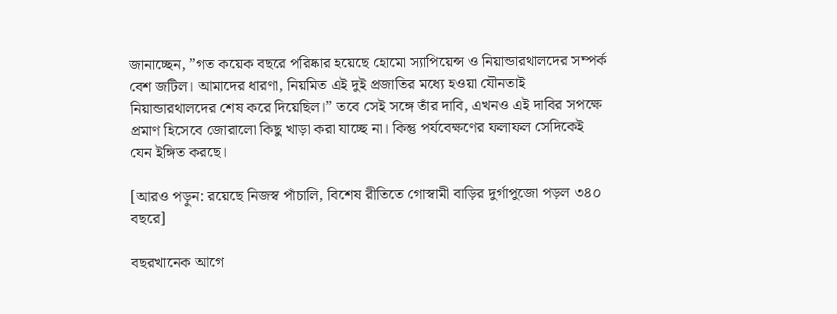জানাচ্ছেন, ”গত কয়েক বছরে পরিষ্কার হয়েছে হোমো স্যাপিয়েন্স ও নিয়ান্ডারথালদের সম্পর্ক বেশ জটিল। আমাদের ধারণা, নিয়মিত এই দুই প্রজাতির মধ্যে হওয়া যৌনতাই নিয়ান্ডারথালদের শেষ করে দিয়েছিল।” তবে সেই সঙ্গে তাঁর দাবি, এখনও এই দাবির সপক্ষে প্রমাণ হিসেবে জোরালো কিছু খাড়া করা যাচ্ছে না। কিন্তু পর্যবেক্ষণের ফলাফল সেদিকেই যেন ইঙ্গিত করছে।

[আরও পড়ুন: রয়েছে নিজস্ব পাঁচালি, বিশেষ রীতিতে গোস্বামী বাড়ির দুর্গাপুজো পড়ল ৩৪০ বছরে]

বছরখানেক আগে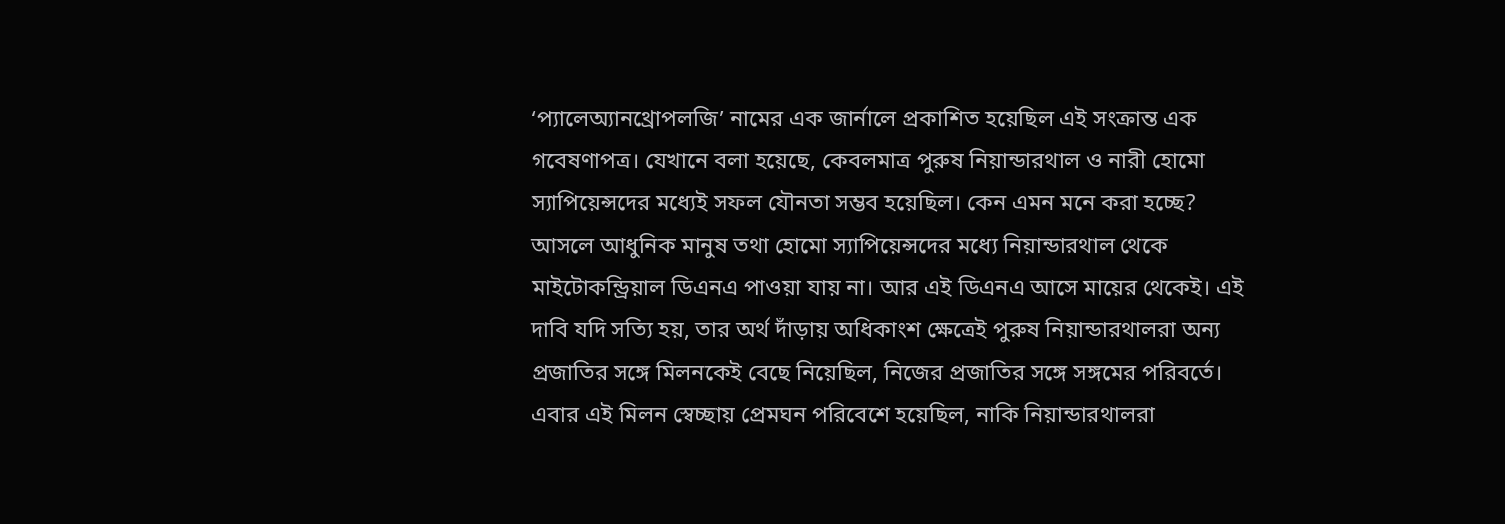‘প্যালেঅ্যানথ্রোপলজি’ নামের এক জার্নালে প্রকাশিত হয়েছিল এই সংক্রান্ত এক গবেষণাপত্র। যেখানে বলা হয়েছে, কেবলমাত্র পুরুষ নিয়ান্ডারথাল ও নারী হোমো স্যাপিয়েন্সদের মধ্যেই সফল যৌনতা সম্ভব হয়েছিল। কেন এমন মনে করা হচ্ছে? আসলে আধুনিক মানুষ তথা হোমো স্যাপিয়েন্সদের মধ্যে নিয়ান্ডারথাল থেকে মাইটোকন্ড্রিয়াল ডিএনএ পাওয়া যায় না। আর এই ডিএনএ আসে মায়ের থেকেই। এই দাবি যদি সত্যি হয়, তার অর্থ দাঁড়ায় অধিকাংশ ক্ষেত্রেই পুরুষ নিয়ান্ডারথালরা অন্য প্রজাতির সঙ্গে মিলনকেই বেছে নিয়েছিল, নিজের প্রজাতির সঙ্গে সঙ্গমের পরিবর্তে। এবার এই মিলন স্বেচ্ছায় প্রেমঘন পরিবেশে হয়েছিল, নাকি নিয়ান্ডারথালরা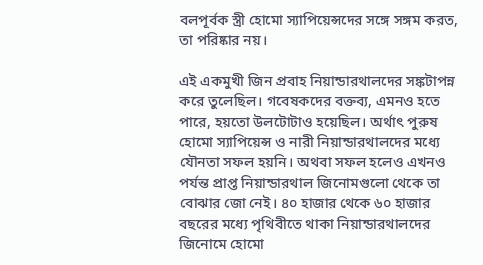বলপূর্বক স্ত্রী হোমো স্যাপিয়েন্সদের সঙ্গে সঙ্গম করত, তা পরিষ্কার নয়।

এই একমুখী জিন প্রবাহ নিয়ান্ডারথালদের সঙ্কটাপন্ন করে তুলেছিল। গবেষকদের বক্তব্য, এমনও হতে পারে, হয়তো উলটোটাও হয়েছিল। অর্থাৎ পুরুষ হোমো স্যাপিয়েন্স ও নারী নিয়ান্ডারথালদের মধ্যে যৌনতা সফল হয়নি। অথবা সফল হলেও এখনও পর্যন্ত প্রাপ্ত নিয়ান্ডারথাল জিনোমগুলো থেকে তা বোঝার জো নেই। ৪০ হাজার থেকে ৬০ হাজার বছরের মধ্যে পৃথিবীতে থাকা নিয়ান্ডারথালদের জিনোমে হোমো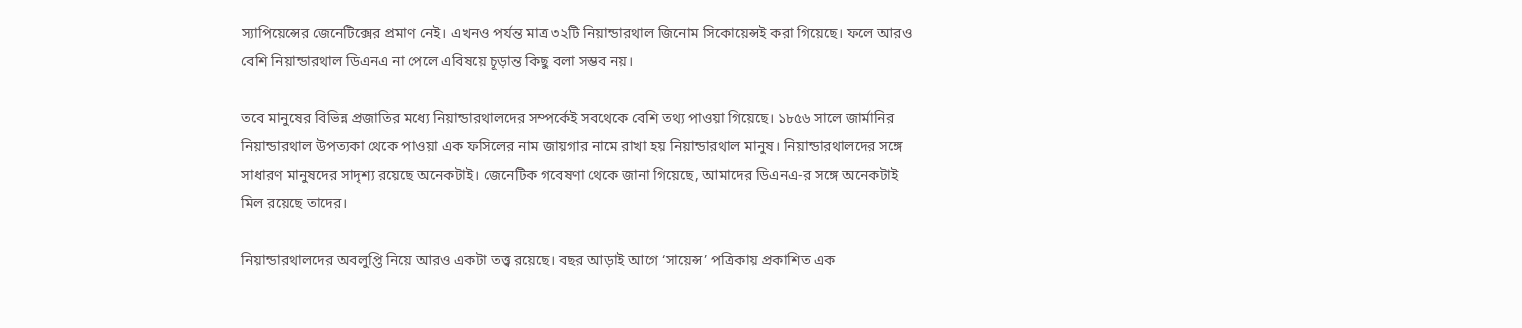স্যাপিয়েন্সের জেনেটিক্সের প্রমাণ নেই। এখনও পর্যন্ত মাত্র ৩২টি নিয়ান্ডারথাল জিনোম সিকোয়েন্সই করা গিয়েছে। ফলে আরও বেশি নিয়ান্ডারথাল ডিএনএ না পেলে এবিষয়ে চূড়ান্ত কিছু বলা সম্ভব নয়।

তবে মানুষের বিভিন্ন প্রজাতির মধ্যে নিয়ান্ডারথালদের সম্পর্কেই সবথেকে বেশি তথ্য পাওয়া গিয়েছে। ১৮৫৬ সালে জার্মানির নিয়ান্ডারথাল উপত্যকা থেকে পাওয়া এক ফসিলের নাম জায়গার নামে রাখা হয় নিয়ান্ডারথাল মানুষ। নিয়ান্ডারথালদের সঙ্গে সাধারণ মানুষদের সাদৃশ্য রয়েছে অনেকটাই। জেনেটিক গবেষণা থেকে জানা গিয়েছে, আমাদের ডিএনএ-র সঙ্গে অনেকটাই মিল রয়েছে তাদের।

নিয়ান্ডারথালদের অবলুপ্তি নিয়ে আরও একটা তত্ত্ব রয়েছে। বছর আড়াই আগে ‘সায়েন্স’ পত্রিকায় প্রকাশিত এক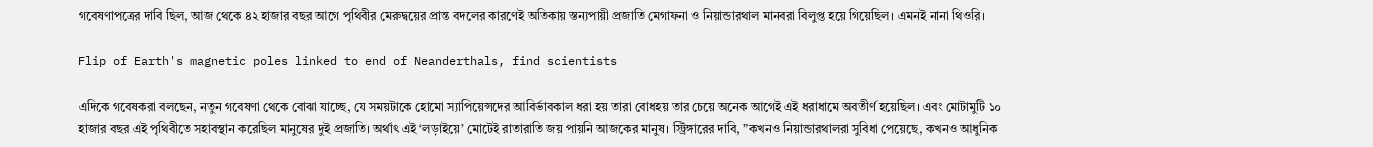গবেষণাপত্রের দাবি ছিল, আজ থেকে ৪২ হাজার বছর আগে পৃথিবীর মেরুদ্বয়ের প্রান্ত বদলের কারণেই অতিকায় স্তন্যপায়ী প্রজাতি মেগাফনা ও নিয়ান্ডারথাল মানবরা বিলুপ্ত হয়ে গিয়েছিল। এমনই নানা থিওরি।

Flip of Earth's magnetic poles linked to end of Neanderthals, find scientists

এদিকে গবেষকরা বলছেন, নতুন গবেষণা থেকে বোঝা যাচ্ছে, যে সময়টাকে হোমো স্যাপিয়েন্সদের আবির্ভাবকাল ধরা হয় তারা বোধহয় তার চেয়ে অনেক আগেই এই ধরাধামে অবতীর্ণ হয়েছিল। এবং মোটামুটি ১০ হাজার বছর এই পৃথিবীতে সহাবস্থান করেছিল মানুষের দুই প্রজাতি। অর্থাৎ এই ‘লড়াইয়ে’ মোটেই রাতারাতি জয় পায়নি আজকের মানুষ। স্ট্রিঙ্গারের দাবি, ”কখনও নিয়ান্ডারথালরা সুবিধা পেয়েছে, কখনও আধুনিক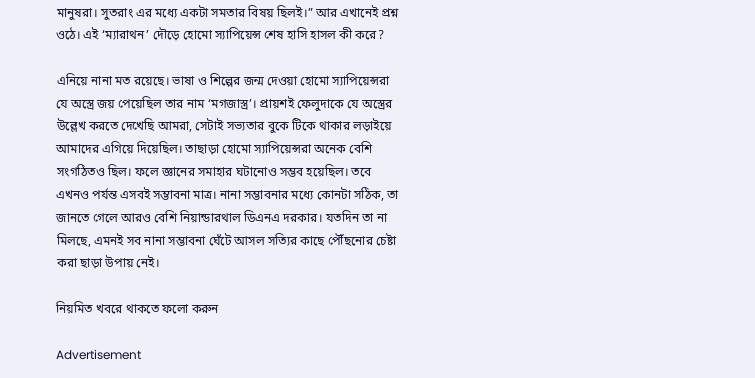মানুষরা। সুতরাং এর মধ্যে একটা সমতার বিষয় ছিলই।” আর এখানেই প্রশ্ন ওঠে। এই ‘ম্যারাথন’ দৌড়ে হোমো স্যাপিয়েন্স শেষ হাসি হাসল কী করে?

এনিয়ে নানা মত রয়েছে। ভাষা ও শিল্পের জন্ম দেওয়া হোমো স্যাপিয়েন্সরা যে অস্ত্রে জয় পেয়েছিল তার নাম ‘মগজাস্ত্র’। প্রায়শই ফেলুদাকে যে অস্ত্রের উল্লেখ করতে দেখেছি আমরা, সেটাই সভ্যতার বুকে টিকে থাকার লড়াইয়ে আমাদের এগিয়ে দিয়েছিল। তাছাড়া হোমো স্যাপিয়েন্সরা অনেক বেশি সংগঠিতও ছিল। ফলে জ্ঞানের সমাহার ঘটানোও সম্ভব হয়েছিল। তবে এখনও পর্যন্ত এসবই সম্ভাবনা মাত্র। নানা সম্ভাবনার মধ্যে কোনটা সঠিক, তা জানতে গেলে আরও বেশি নিয়ান্ডারথাল ডিএনএ দরকার। যতদিন তা না মিলছে, এমনই সব নানা সম্ভাবনা ঘেঁটে আসল সত্যির কাছে পৌঁছনোর চেষ্টা করা ছাড়া উপায় নেই।

নিয়মিত খবরে থাকতে ফলো করুন

Advertisement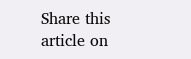Share this article on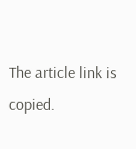The article link is copied.